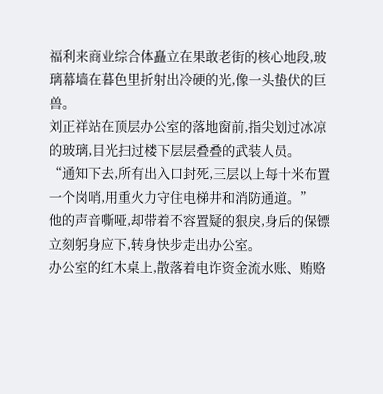福利来商业综合体矗立在果敢老街的核心地段,玻璃幕墙在暮色里折射出冷硬的光,像一头蛰伏的巨兽。
刘正祥站在顶层办公室的落地窗前,指尖划过冰凉的玻璃,目光扫过楼下层层叠叠的武装人员。
“通知下去,所有出入口封死,三层以上每十米布置一个岗哨,用重火力守住电梯井和消防通道。”
他的声音嘶哑,却带着不容置疑的狠戾,身后的保镖立刻躬身应下,转身快步走出办公室。
办公室的红木桌上,散落着电诈资金流水账、贿赂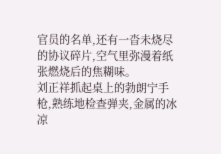官员的名单,还有一沓未烧尽的协议碎片,空气里弥漫着纸张燃烧后的焦糊味。
刘正祥抓起桌上的勃朗宁手枪,熟练地检查弹夹,金属的冰凉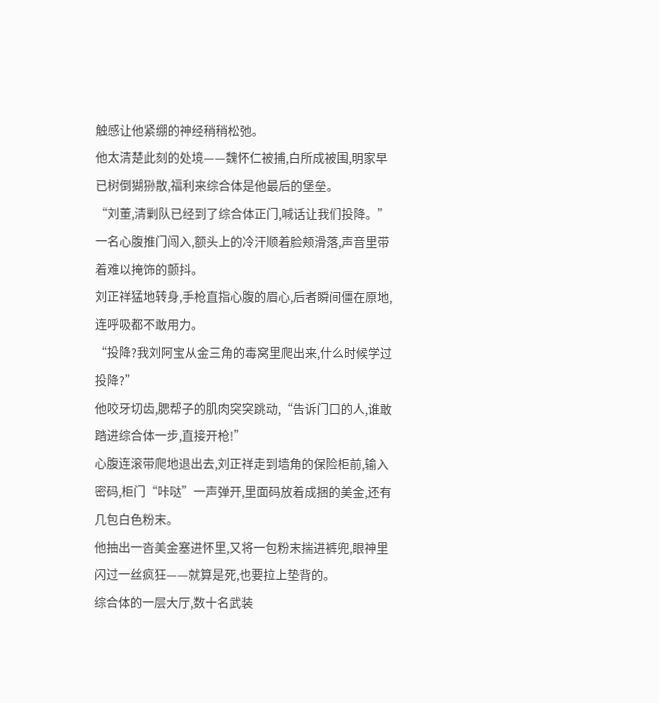触感让他紧绷的神经稍稍松弛。
他太清楚此刻的处境——魏怀仁被捕,白所成被围,明家早已树倒猢狲散,福利来综合体是他最后的堡垒。
“刘董,清剿队已经到了综合体正门,喊话让我们投降。”
一名心腹推门闯入,额头上的冷汗顺着脸颊滑落,声音里带着难以掩饰的颤抖。
刘正祥猛地转身,手枪直指心腹的眉心,后者瞬间僵在原地,连呼吸都不敢用力。
“投降?我刘阿宝从金三角的毒窝里爬出来,什么时候学过投降?”
他咬牙切齿,腮帮子的肌肉突突跳动,“告诉门口的人,谁敢踏进综合体一步,直接开枪!”
心腹连滚带爬地退出去,刘正祥走到墙角的保险柜前,输入密码,柜门“咔哒”一声弹开,里面码放着成捆的美金,还有几包白色粉末。
他抽出一沓美金塞进怀里,又将一包粉末揣进裤兜,眼神里闪过一丝疯狂——就算是死,也要拉上垫背的。
综合体的一层大厅,数十名武装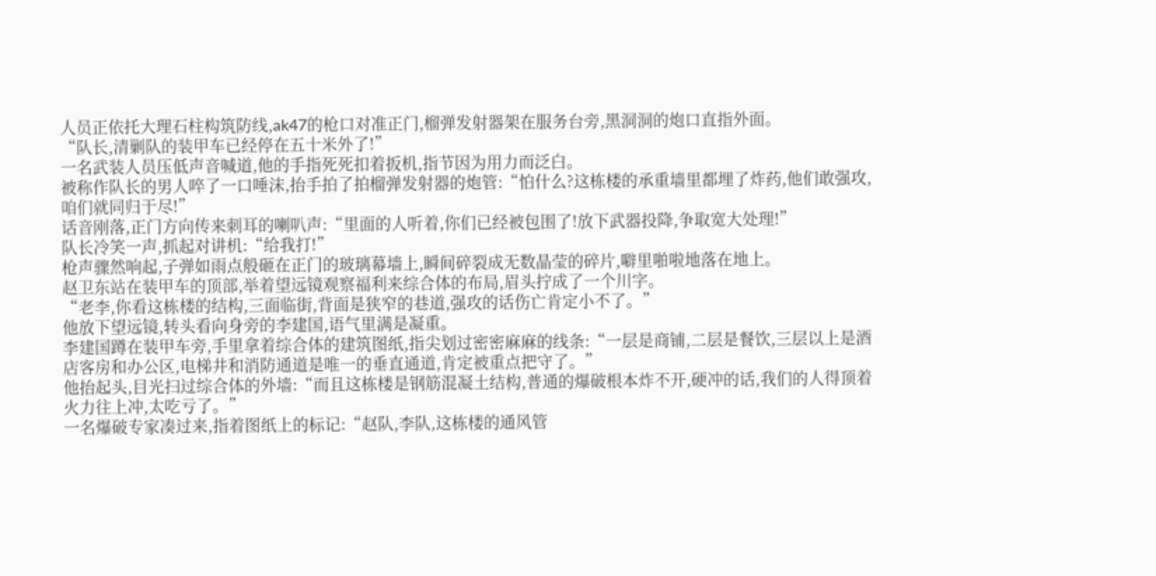人员正依托大理石柱构筑防线,ak47的枪口对准正门,榴弹发射器架在服务台旁,黑洞洞的炮口直指外面。
“队长,清剿队的装甲车已经停在五十米外了!”
一名武装人员压低声音喊道,他的手指死死扣着扳机,指节因为用力而泛白。
被称作队长的男人啐了一口唾沫,抬手拍了拍榴弹发射器的炮管:“怕什么?这栋楼的承重墙里都埋了炸药,他们敢强攻,咱们就同归于尽!”
话音刚落,正门方向传来刺耳的喇叭声:“里面的人听着,你们已经被包围了!放下武器投降,争取宽大处理!”
队长冷笑一声,抓起对讲机:“给我打!”
枪声骤然响起,子弹如雨点般砸在正门的玻璃幕墙上,瞬间碎裂成无数晶莹的碎片,噼里啪啦地落在地上。
赵卫东站在装甲车的顶部,举着望远镜观察福利来综合体的布局,眉头拧成了一个川字。
“老李,你看这栋楼的结构,三面临街,背面是狭窄的巷道,强攻的话伤亡肯定小不了。”
他放下望远镜,转头看向身旁的李建国,语气里满是凝重。
李建国蹲在装甲车旁,手里拿着综合体的建筑图纸,指尖划过密密麻麻的线条:“一层是商铺,二层是餐饮,三层以上是酒店客房和办公区,电梯井和消防通道是唯一的垂直通道,肯定被重点把守了。”
他抬起头,目光扫过综合体的外墙:“而且这栋楼是钢筋混凝土结构,普通的爆破根本炸不开,硬冲的话,我们的人得顶着火力往上冲,太吃亏了。”
一名爆破专家凑过来,指着图纸上的标记:“赵队,李队,这栋楼的通风管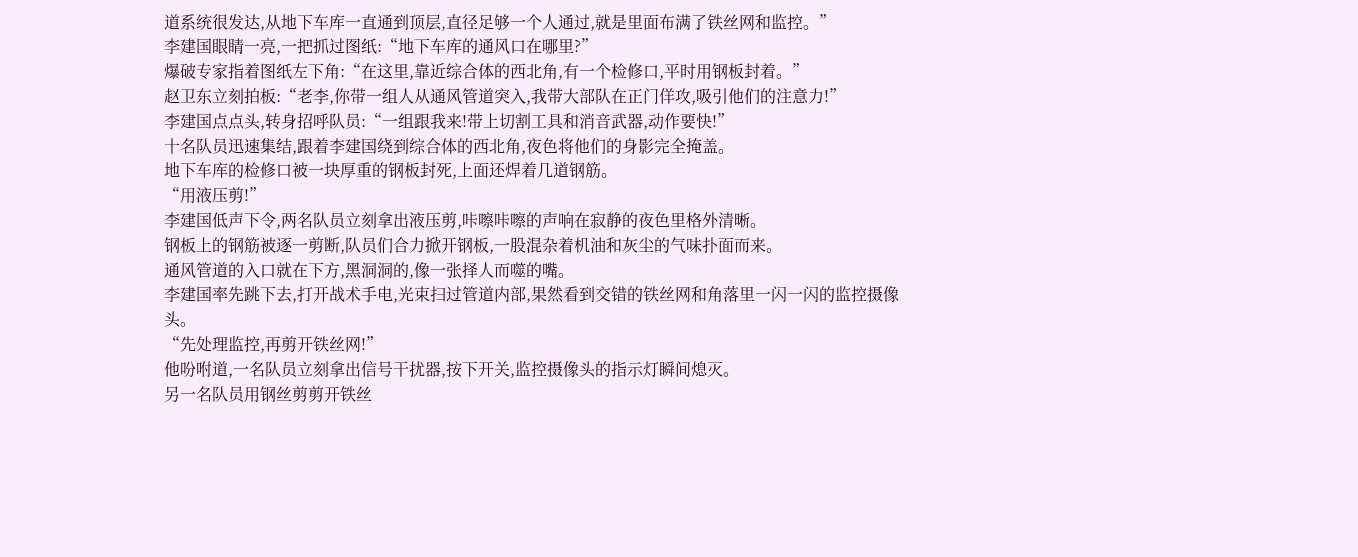道系统很发达,从地下车库一直通到顶层,直径足够一个人通过,就是里面布满了铁丝网和监控。”
李建国眼睛一亮,一把抓过图纸:“地下车库的通风口在哪里?”
爆破专家指着图纸左下角:“在这里,靠近综合体的西北角,有一个检修口,平时用钢板封着。”
赵卫东立刻拍板:“老李,你带一组人从通风管道突入,我带大部队在正门佯攻,吸引他们的注意力!”
李建国点点头,转身招呼队员:“一组跟我来!带上切割工具和消音武器,动作要快!”
十名队员迅速集结,跟着李建国绕到综合体的西北角,夜色将他们的身影完全掩盖。
地下车库的检修口被一块厚重的钢板封死,上面还焊着几道钢筋。
“用液压剪!”
李建国低声下令,两名队员立刻拿出液压剪,咔嚓咔嚓的声响在寂静的夜色里格外清晰。
钢板上的钢筋被逐一剪断,队员们合力掀开钢板,一股混杂着机油和灰尘的气味扑面而来。
通风管道的入口就在下方,黑洞洞的,像一张择人而噬的嘴。
李建国率先跳下去,打开战术手电,光束扫过管道内部,果然看到交错的铁丝网和角落里一闪一闪的监控摄像头。
“先处理监控,再剪开铁丝网!”
他吩咐道,一名队员立刻拿出信号干扰器,按下开关,监控摄像头的指示灯瞬间熄灭。
另一名队员用钢丝剪剪开铁丝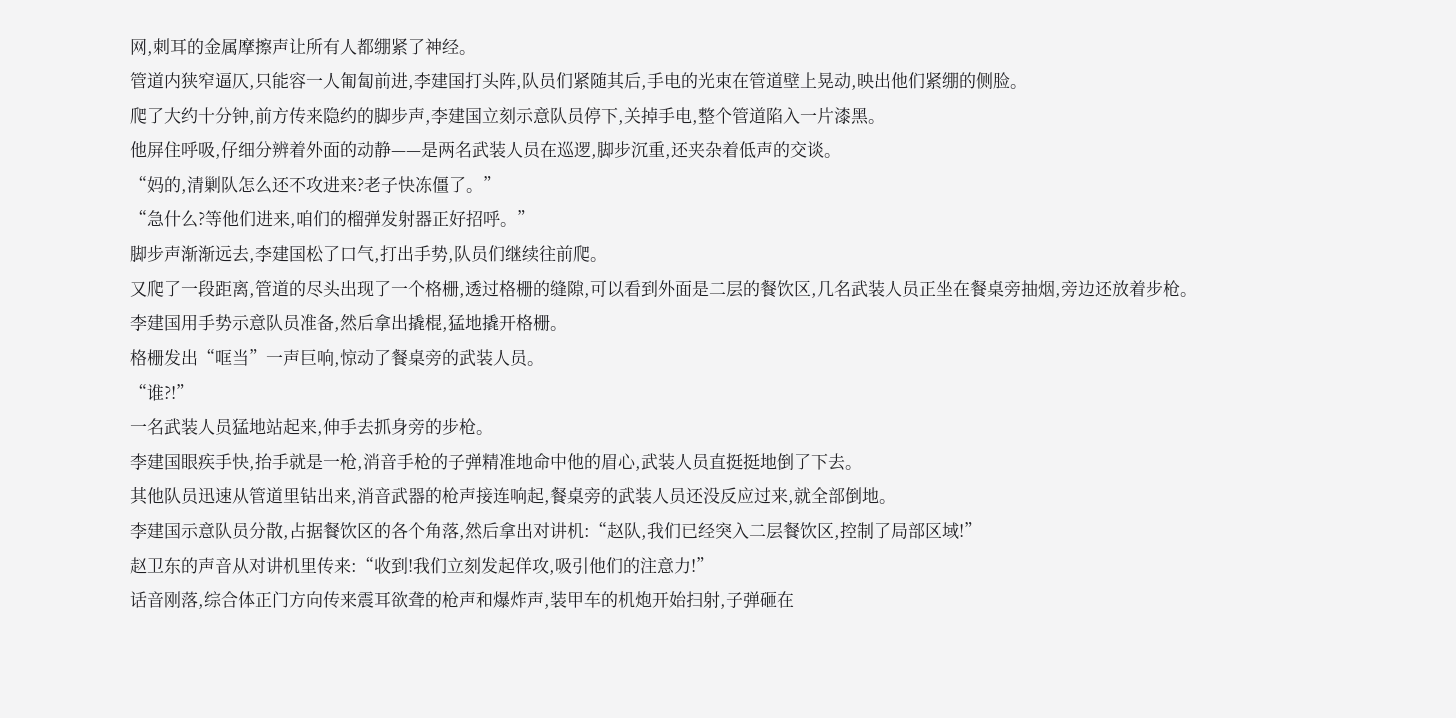网,刺耳的金属摩擦声让所有人都绷紧了神经。
管道内狭窄逼仄,只能容一人匍匐前进,李建国打头阵,队员们紧随其后,手电的光束在管道壁上晃动,映出他们紧绷的侧脸。
爬了大约十分钟,前方传来隐约的脚步声,李建国立刻示意队员停下,关掉手电,整个管道陷入一片漆黑。
他屏住呼吸,仔细分辨着外面的动静——是两名武装人员在巡逻,脚步沉重,还夹杂着低声的交谈。
“妈的,清剿队怎么还不攻进来?老子快冻僵了。”
“急什么?等他们进来,咱们的榴弹发射器正好招呼。”
脚步声渐渐远去,李建国松了口气,打出手势,队员们继续往前爬。
又爬了一段距离,管道的尽头出现了一个格栅,透过格栅的缝隙,可以看到外面是二层的餐饮区,几名武装人员正坐在餐桌旁抽烟,旁边还放着步枪。
李建国用手势示意队员准备,然后拿出撬棍,猛地撬开格栅。
格栅发出“哐当”一声巨响,惊动了餐桌旁的武装人员。
“谁?!”
一名武装人员猛地站起来,伸手去抓身旁的步枪。
李建国眼疾手快,抬手就是一枪,消音手枪的子弹精准地命中他的眉心,武装人员直挺挺地倒了下去。
其他队员迅速从管道里钻出来,消音武器的枪声接连响起,餐桌旁的武装人员还没反应过来,就全部倒地。
李建国示意队员分散,占据餐饮区的各个角落,然后拿出对讲机:“赵队,我们已经突入二层餐饮区,控制了局部区域!”
赵卫东的声音从对讲机里传来:“收到!我们立刻发起佯攻,吸引他们的注意力!”
话音刚落,综合体正门方向传来震耳欲聋的枪声和爆炸声,装甲车的机炮开始扫射,子弹砸在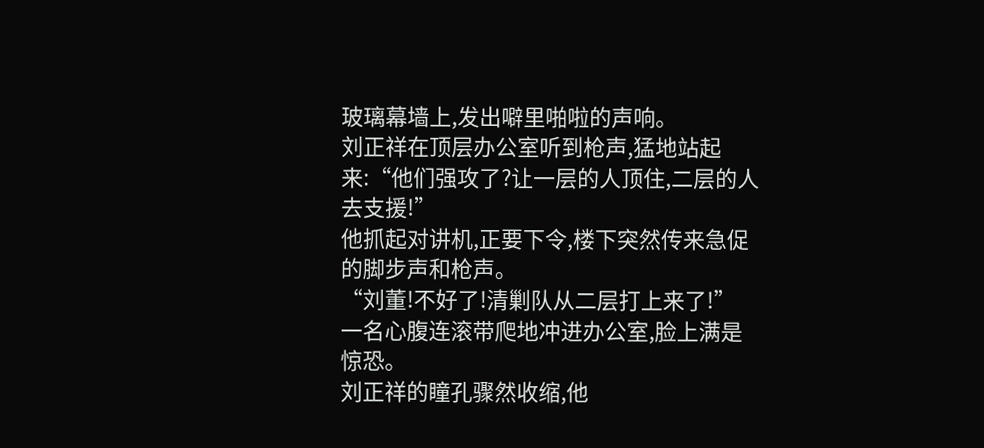玻璃幕墙上,发出噼里啪啦的声响。
刘正祥在顶层办公室听到枪声,猛地站起来:“他们强攻了?让一层的人顶住,二层的人去支援!”
他抓起对讲机,正要下令,楼下突然传来急促的脚步声和枪声。
“刘董!不好了!清剿队从二层打上来了!”
一名心腹连滚带爬地冲进办公室,脸上满是惊恐。
刘正祥的瞳孔骤然收缩,他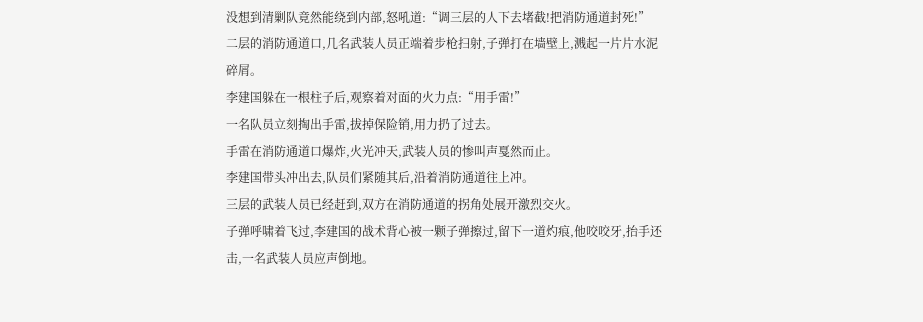没想到清剿队竟然能绕到内部,怒吼道:“调三层的人下去堵截!把消防通道封死!”
二层的消防通道口,几名武装人员正端着步枪扫射,子弹打在墙壁上,溅起一片片水泥碎屑。
李建国躲在一根柱子后,观察着对面的火力点:“用手雷!”
一名队员立刻掏出手雷,拔掉保险销,用力扔了过去。
手雷在消防通道口爆炸,火光冲天,武装人员的惨叫声戛然而止。
李建国带头冲出去,队员们紧随其后,沿着消防通道往上冲。
三层的武装人员已经赶到,双方在消防通道的拐角处展开激烈交火。
子弹呼啸着飞过,李建国的战术背心被一颗子弹擦过,留下一道灼痕,他咬咬牙,抬手还击,一名武装人员应声倒地。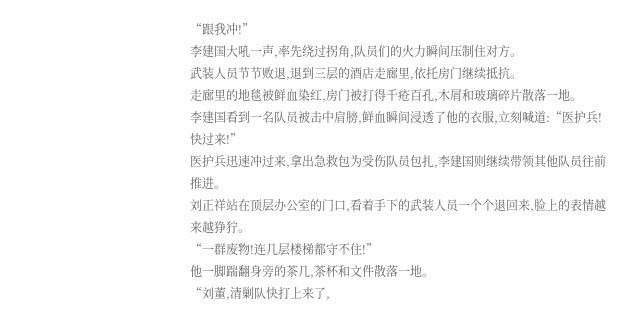“跟我冲!”
李建国大吼一声,率先绕过拐角,队员们的火力瞬间压制住对方。
武装人员节节败退,退到三层的酒店走廊里,依托房门继续抵抗。
走廊里的地毯被鲜血染红,房门被打得千疮百孔,木屑和玻璃碎片散落一地。
李建国看到一名队员被击中肩膀,鲜血瞬间浸透了他的衣服,立刻喊道:“医护兵!快过来!”
医护兵迅速冲过来,拿出急救包为受伤队员包扎,李建国则继续带领其他队员往前推进。
刘正祥站在顶层办公室的门口,看着手下的武装人员一个个退回来,脸上的表情越来越狰狞。
“一群废物!连几层楼梯都守不住!”
他一脚踹翻身旁的茶几,茶杯和文件散落一地。
“刘董,清剿队快打上来了,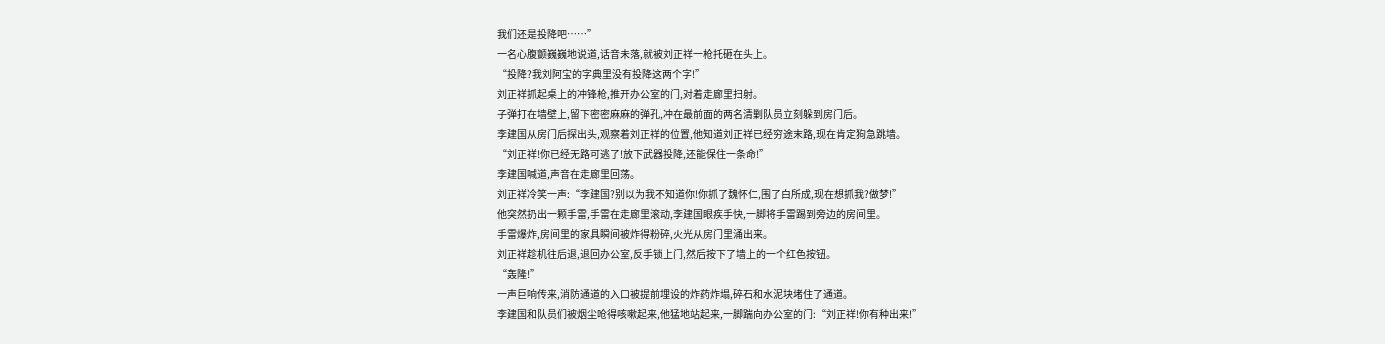我们还是投降吧……”
一名心腹颤巍巍地说道,话音未落,就被刘正祥一枪托砸在头上。
“投降?我刘阿宝的字典里没有投降这两个字!”
刘正祥抓起桌上的冲锋枪,推开办公室的门,对着走廊里扫射。
子弹打在墙壁上,留下密密麻麻的弹孔,冲在最前面的两名清剿队员立刻躲到房门后。
李建国从房门后探出头,观察着刘正祥的位置,他知道刘正祥已经穷途末路,现在肯定狗急跳墙。
“刘正祥!你已经无路可逃了!放下武器投降,还能保住一条命!”
李建国喊道,声音在走廊里回荡。
刘正祥冷笑一声:“李建国?别以为我不知道你!你抓了魏怀仁,围了白所成,现在想抓我?做梦!”
他突然扔出一颗手雷,手雷在走廊里滚动,李建国眼疾手快,一脚将手雷踢到旁边的房间里。
手雷爆炸,房间里的家具瞬间被炸得粉碎,火光从房门里涌出来。
刘正祥趁机往后退,退回办公室,反手锁上门,然后按下了墙上的一个红色按钮。
“轰隆!”
一声巨响传来,消防通道的入口被提前埋设的炸药炸塌,碎石和水泥块堵住了通道。
李建国和队员们被烟尘呛得咳嗽起来,他猛地站起来,一脚踹向办公室的门:“刘正祥!你有种出来!”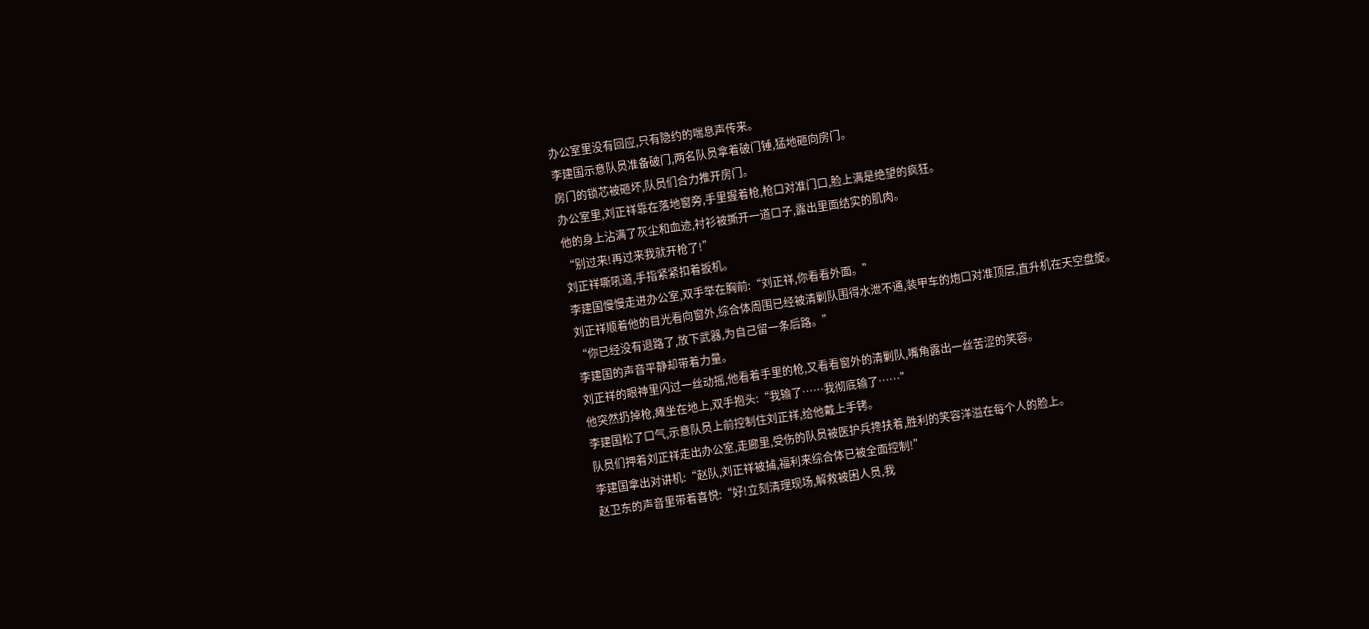办公室里没有回应,只有隐约的喘息声传来。
李建国示意队员准备破门,两名队员拿着破门锤,猛地砸向房门。
房门的锁芯被砸坏,队员们合力推开房门。
办公室里,刘正祥靠在落地窗旁,手里握着枪,枪口对准门口,脸上满是绝望的疯狂。
他的身上沾满了灰尘和血迹,衬衫被撕开一道口子,露出里面结实的肌肉。
“别过来!再过来我就开枪了!”
刘正祥嘶吼道,手指紧紧扣着扳机。
李建国慢慢走进办公室,双手举在胸前:“刘正祥,你看看外面。”
刘正祥顺着他的目光看向窗外,综合体周围已经被清剿队围得水泄不通,装甲车的炮口对准顶层,直升机在天空盘旋。
“你已经没有退路了,放下武器,为自己留一条后路。”
李建国的声音平静却带着力量。
刘正祥的眼神里闪过一丝动摇,他看着手里的枪,又看看窗外的清剿队,嘴角露出一丝苦涩的笑容。
他突然扔掉枪,瘫坐在地上,双手抱头:“我输了……我彻底输了……”
李建国松了口气,示意队员上前控制住刘正祥,给他戴上手铐。
队员们押着刘正祥走出办公室,走廊里,受伤的队员被医护兵搀扶着,胜利的笑容洋溢在每个人的脸上。
李建国拿出对讲机:“赵队,刘正祥被捕,福利来综合体已被全面控制!”
赵卫东的声音里带着喜悦:“好!立刻清理现场,解救被困人员,我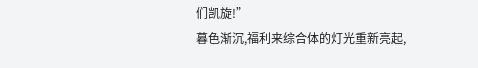们凯旋!”
暮色渐沉,福利来综合体的灯光重新亮起,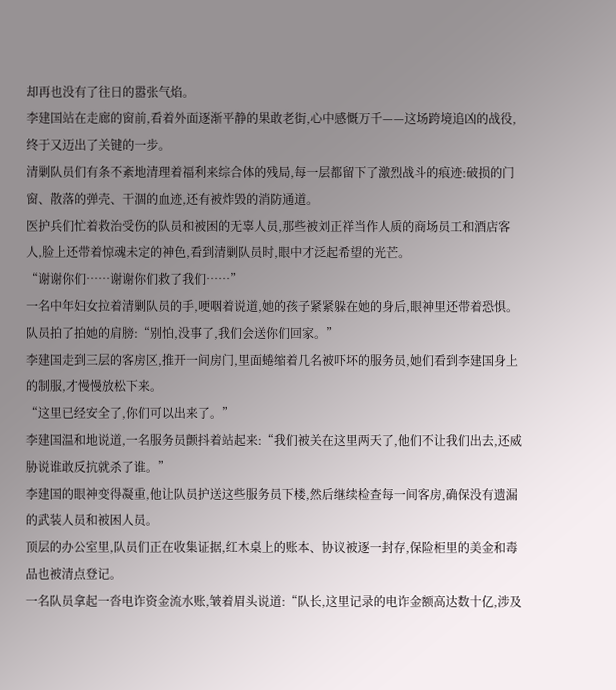却再也没有了往日的嚣张气焰。
李建国站在走廊的窗前,看着外面逐渐平静的果敢老街,心中感慨万千——这场跨境追凶的战役,终于又迈出了关键的一步。
清剿队员们有条不紊地清理着福利来综合体的残局,每一层都留下了激烈战斗的痕迹:破损的门窗、散落的弹壳、干涸的血迹,还有被炸毁的消防通道。
医护兵们忙着救治受伤的队员和被困的无辜人员,那些被刘正祥当作人质的商场员工和酒店客人,脸上还带着惊魂未定的神色,看到清剿队员时,眼中才泛起希望的光芒。
“谢谢你们……谢谢你们救了我们……”
一名中年妇女拉着清剿队员的手,哽咽着说道,她的孩子紧紧躲在她的身后,眼神里还带着恐惧。
队员拍了拍她的肩膀:“别怕,没事了,我们会送你们回家。”
李建国走到三层的客房区,推开一间房门,里面蜷缩着几名被吓坏的服务员,她们看到李建国身上的制服,才慢慢放松下来。
“这里已经安全了,你们可以出来了。”
李建国温和地说道,一名服务员颤抖着站起来:“我们被关在这里两天了,他们不让我们出去,还威胁说谁敢反抗就杀了谁。”
李建国的眼神变得凝重,他让队员护送这些服务员下楼,然后继续检查每一间客房,确保没有遗漏的武装人员和被困人员。
顶层的办公室里,队员们正在收集证据,红木桌上的账本、协议被逐一封存,保险柜里的美金和毒品也被清点登记。
一名队员拿起一沓电诈资金流水账,皱着眉头说道:“队长,这里记录的电诈金额高达数十亿,涉及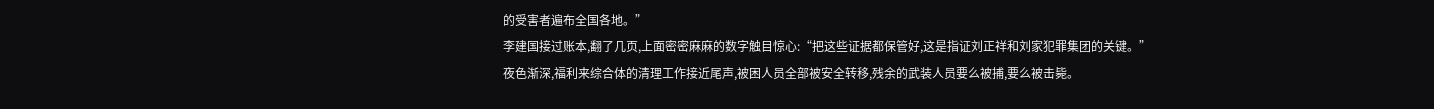的受害者遍布全国各地。”
李建国接过账本,翻了几页,上面密密麻麻的数字触目惊心:“把这些证据都保管好,这是指证刘正祥和刘家犯罪集团的关键。”
夜色渐深,福利来综合体的清理工作接近尾声,被困人员全部被安全转移,残余的武装人员要么被捕,要么被击毙。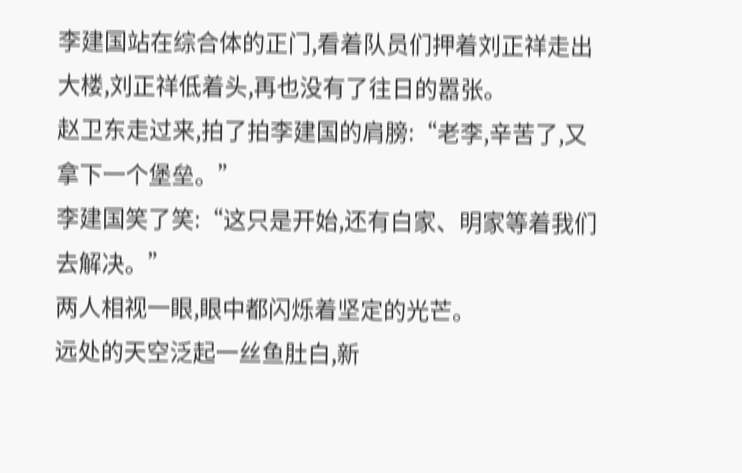李建国站在综合体的正门,看着队员们押着刘正祥走出大楼,刘正祥低着头,再也没有了往日的嚣张。
赵卫东走过来,拍了拍李建国的肩膀:“老李,辛苦了,又拿下一个堡垒。”
李建国笑了笑:“这只是开始,还有白家、明家等着我们去解决。”
两人相视一眼,眼中都闪烁着坚定的光芒。
远处的天空泛起一丝鱼肚白,新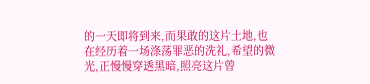的一天即将到来,而果敢的这片土地,也在经历着一场涤荡罪恶的洗礼,希望的微光,正慢慢穿透黑暗,照亮这片曾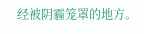经被阴霾笼罩的地方。